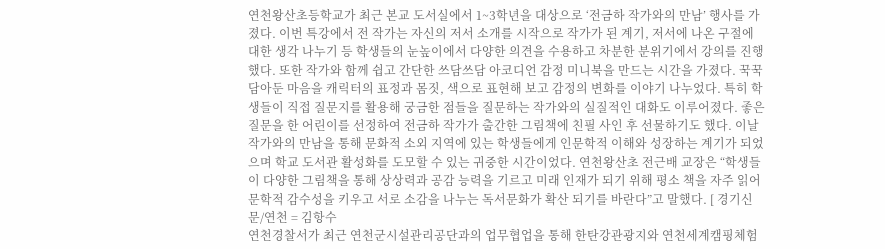연천왕산초등학교가 최근 본교 도서실에서 1~3학년을 대상으로 ‘전금하 작가와의 만남’ 행사를 가졌다. 이번 특강에서 전 작가는 자신의 저서 소개를 시작으로 작가가 된 계기, 저서에 나온 구절에 대한 생각 나누기 등 학생들의 눈높이에서 다양한 의견을 수용하고 차분한 분위기에서 강의를 진행했다. 또한 작가와 함께 쉽고 간단한 쓰담쓰담 아코디언 감정 미니북을 만드는 시간을 가졌다. 꾹꾹 담아둔 마음을 캐릭터의 표정과 몸짓, 색으로 표현해 보고 감정의 변화를 이야기 나누었다. 특히 학생들이 직접 질문지를 활용해 궁금한 점들을 질문하는 작가와의 실질적인 대화도 이루어졌다. 좋은 질문을 한 어린이를 선정하여 전금하 작가가 출간한 그림책에 친필 사인 후 선물하기도 했다. 이날 작가와의 만남을 통해 문화적 소외 지역에 있는 학생들에게 인문학적 이해와 성장하는 계기가 되었으며 학교 도서관 활성화를 도모할 수 있는 귀중한 시간이었다. 연천왕산초 전근배 교장은 “학생들이 다양한 그림책을 통해 상상력과 공감 능력을 기르고 미래 인재가 되기 위해 평소 책을 자주 읽어 문학적 감수성을 키우고 서로 소감을 나누는 독서문화가 확산 되기를 바란다”고 말했다. [ 경기신문/연천 = 김항수
연천경찰서가 최근 연천군시설관리공단과의 업무협업을 통해 한탄강관광지와 연천세계캠핑체험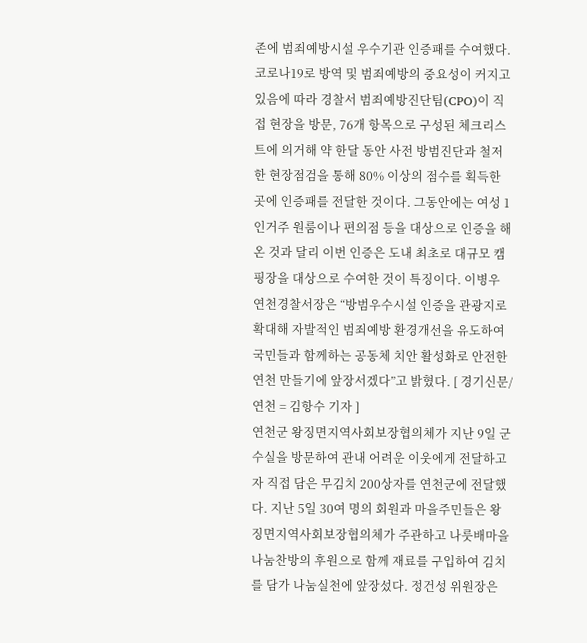존에 범죄예방시설 우수기관 인증패를 수여했다. 코로나19로 방역 및 범죄예방의 중요성이 커지고 있음에 따라 경찰서 범죄예방진단팀(CPO)이 직접 현장을 방문, 76개 항목으로 구성된 체크리스트에 의거해 약 한달 동안 사전 방범진단과 철저한 현장점검을 통해 80% 이상의 점수를 획득한 곳에 인증패를 전달한 것이다. 그동안에는 여성 1인거주 원룸이나 편의점 등을 대상으로 인증을 해온 것과 달리 이번 인증은 도내 최초로 대규모 캠핑장을 대상으로 수여한 것이 특징이다. 이병우 연천경찰서장은 “방범우수시설 인증을 관광지로 확대해 자발적인 범죄예방 환경개선을 유도하여 국민들과 함께하는 공동체 치안 활성화로 안전한 연천 만들기에 앞장서겠다”고 밝혔다. [ 경기신문/연천 = 김항수 기자 ]
연천군 왕징면지역사회보장협의체가 지난 9일 군수실을 방문하여 관내 어려운 이웃에게 전달하고자 직접 담은 무김치 200상자를 연천군에 전달했다. 지난 5일 30여 명의 회원과 마을주민들은 왕징면지역사회보장협의체가 주관하고 나룻배마을 나눔찬방의 후원으로 함께 재료를 구입하여 김치를 담가 나눔실천에 앞장섰다. 정건성 위원장은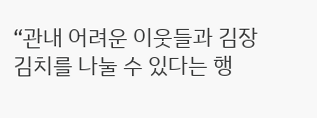“관내 어려운 이웃들과 김장김치를 나눌 수 있다는 행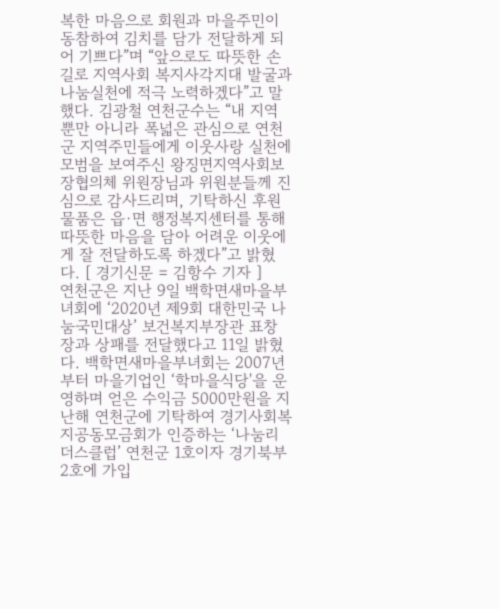복한 마음으로 회원과 마을주민이 동참하여 김치를 담가 전달하게 되어 기쁘다”며 “앞으로도 따뜻한 손길로 지역사회 복지사각지대 발굴과 나눔실천에 적극 노력하겠다”고 말했다. 김광철 연천군수는 “내 지역뿐만 아니라 폭넓은 관심으로 연천군 지역주민들에게 이웃사랑 실천에 모범을 보여주신 왕징면지역사회보장협의체 위원장님과 위원분들께 진심으로 감사드리며, 기탁하신 후원물품은 읍·면 행정복지센터를 통해 따뜻한 마음을 담아 어려운 이웃에게 잘 전달하도록 하겠다”고 밝혔다. [ 경기신문 = 김항수 기자 ]
연천군은 지난 9일 백학면새마을부녀회에 ‘2020년 제9회 대한민국 나눔국민대상’ 보건복지부장관 표창장과 상패를 전달했다고 11일 밝혔다. 백학면새마을부녀회는 2007년부터 마을기업인 ‘학마을식당'을 운영하며 얻은 수익금 5000만원을 지난해 연천군에 기탁하여 경기사회복지공동모금회가 인증하는 ‘나눔리더스클럽’ 연천군 1호이자 경기북부 2호에 가입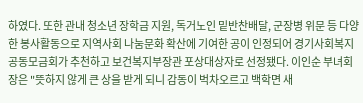하였다. 또한 관내 청소년 장학금 지원, 독거노인 밑반찬배달, 군장병 위문 등 다양한 봉사활동으로 지역사회 나눔문화 확산에 기여한 공이 인정되어 경기사회복지공동모금회가 추천하고 보건복지부장관 포상대상자로 선정됐다. 이인순 부녀회장은 "뜻하지 않게 큰 상을 받게 되니 감동이 벅차오르고 백학면 새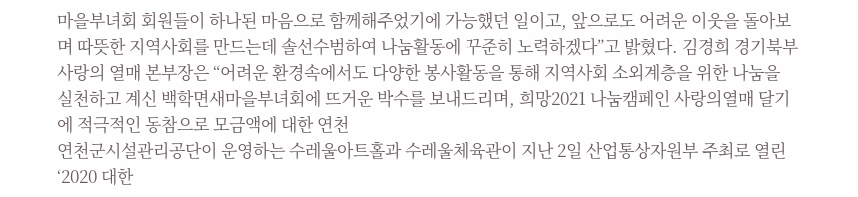마을부녀회 회원들이 하나된 마음으로 함께해주었기에 가능했던 일이고, 앞으로도 어려운 이웃을 돌아보며 따뜻한 지역사회를 만드는데 솔선수범하여 나눔활동에 꾸준히 노력하겠다”고 밝혔다. 김경희 경기북부 사랑의 열매 본부장은 “어려운 환경속에서도 다양한 봉사활동을 통해 지역사회 소외계층을 위한 나눔을 실천하고 계신 백학면새마을부녀회에 뜨거운 박수를 보내드리며, 희망2021 나눔캠페인 사랑의열매 달기에 적극적인 동참으로 모금액에 대한 연천
연천군시설관리공단이 운영하는 수레울아트홀과 수레울체육관이 지난 2일 산업통상자원부 주최로 열린 ‘2020 대한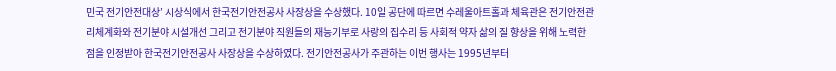민국 전기안전대상’ 시상식에서 한국전기안전공사 사장상을 수상했다. 10일 공단에 따르면 수레울아트홀과 체육관은 전기안전관리체계화와 전기분야 시설개선 그리고 전기분야 직원들의 재능기부로 사랑의 집수리 등 사회적 약자 삶의 질 향상을 위해 노력한 점을 인정받아 한국전기안전공사 사장상을 수상하였다. 전기안전공사가 주관하는 이번 행사는 1995년부터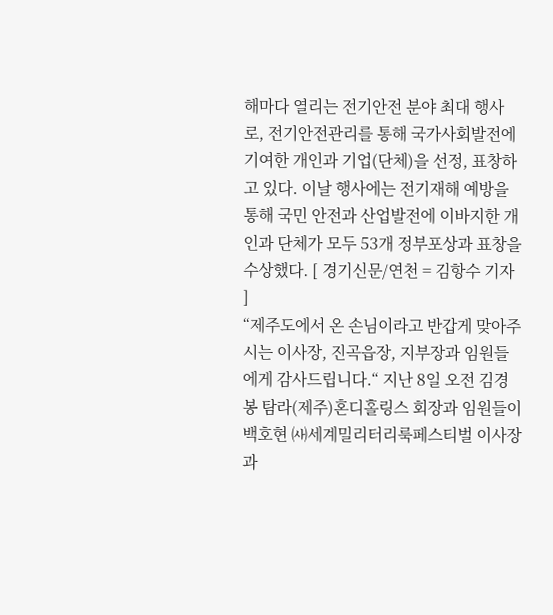해마다 열리는 전기안전 분야 최대 행사로, 전기안전관리를 통해 국가사회발전에 기여한 개인과 기업(단체)을 선정, 표창하고 있다. 이날 행사에는 전기재해 예방을 통해 국민 안전과 산업발전에 이바지한 개인과 단체가 모두 53개 정부포상과 표창을 수상했다. [ 경기신문/연천 = 김항수 기자 ]
“제주도에서 온 손님이라고 반갑게 맞아주시는 이사장, 진곡읍장, 지부장과 임원들에게 감사드립니다.“ 지난 8일 오전 김경봉 탐라(제주)혼디홀링스 회장과 임원들이 백호현 ㈔세계밀리터리룩페스티벌 이사장과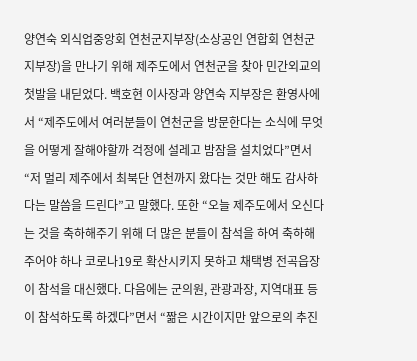양연숙 외식업중앙회 연천군지부장(소상공인 연합회 연천군지부장)을 만나기 위해 제주도에서 연천군을 찾아 민간외교의 첫발을 내딛었다. 백호현 이사장과 양연숙 지부장은 환영사에서 “제주도에서 여러분들이 연천군을 방문한다는 소식에 무엇을 어떻게 잘해야할까 걱정에 설레고 밤잠을 설치었다”면서 “저 멀리 제주에서 최북단 연천까지 왔다는 것만 해도 감사하다는 말씀을 드린다”고 말했다. 또한 “오늘 제주도에서 오신다는 것을 축하해주기 위해 더 많은 분들이 참석을 하여 축하해주어야 하나 코로나19로 확산시키지 못하고 채택병 전곡읍장이 참석을 대신했다. 다음에는 군의원, 관광과장, 지역대표 등이 참석하도록 하겠다”면서 “짦은 시간이지만 앞으로의 추진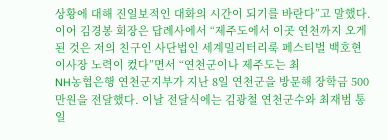상황에 대해 진일보적인 대화의 시간이 되기를 바란다”고 말했다. 이어 김경봉 회장은 답례사에서 “제주도에서 이곳 연천까지 오게된 것은 저의 친구인 사단법인 세계밀리터리룩 페스티벌 백호현 이사장 노력이 컸다”면서 “연천군이나 제주도는 최
NH농협은행 연천군지부가 지난 8일 연천군을 방문해 장학금 500만원을 전달했다. 이날 전달식에는 김광철 연천군수와 최재범 통일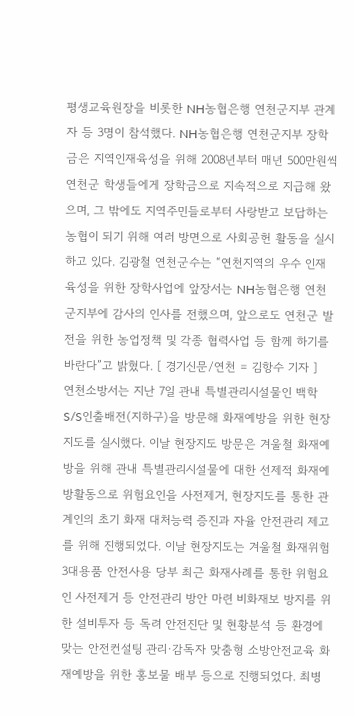평생교육원장을 비롯한 NH농협은행 연천군지부 관계자 등 3명이 참석했다. NH농협은행 연천군지부 장학금은 지역인재육성을 위해 2008년부터 매년 500만원씩 연천군 학생들에게 장학금으로 지속적으로 지급해 왔으며, 그 밖에도 지역주민들로부터 사랑받고 보답하는 농협이 되기 위해 여러 방면으로 사회공헌 활동을 실시하고 있다. 김광철 연천군수는 “연천지역의 우수 인재육성을 위한 장학사업에 앞장서는 NH농협은행 연천군지부에 감사의 인사를 전했으며, 앞으로도 연천군 발전을 위한 농업정책 및 각종 협력사업 등 함께 하기를 바란다”고 밝혔다. [ 경기신문/연천 = 김항수 기자 ]
연천소방서는 지난 7일 관내 특별관리시설물인 백학S/S인출배전(지하구)을 방문해 화재예방을 위한 현장지도를 실시했다. 이날 현장지도 방문은 겨울철 화재예방을 위해 관내 특별관리시설물에 대한 선제적 화재예방활동으로 위험요인을 사전제거, 현장지도를 통한 관계인의 초기 화재 대처능력 증진과 자율 안전관리 제고를 위해 진행되었다. 이날 현장지도는 겨울철 화재위험 3대용품 안전사용 당부 최근 화재사례를 통한 위험요인 사전제거 등 안전관리 방안 마련 비화재보 방지를 위한 설비투자 등 독려 안전진단 및 현황분석 등 환경에 맞는 안전컨설팅 관리·감독자 맞춤형 소방안전교육 화재예방을 위한 홍보물 배부 등으로 진행되었다. 최병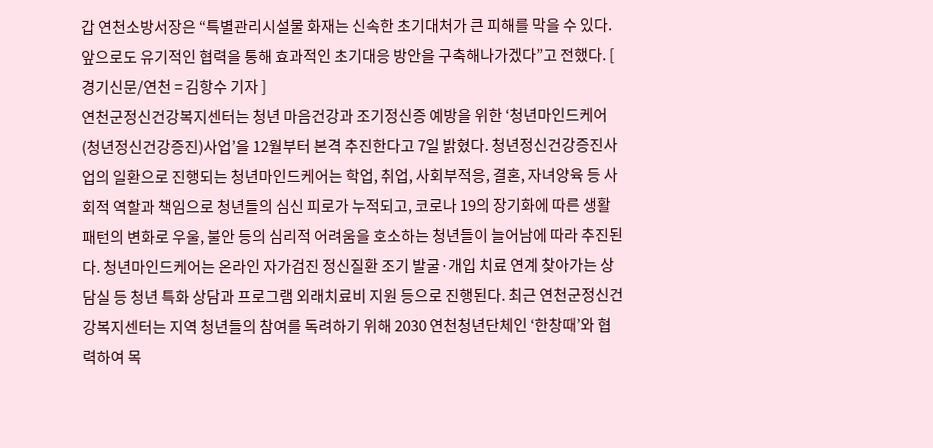갑 연천소방서장은 “특별관리시설물 화재는 신속한 초기대처가 큰 피해를 막을 수 있다. 앞으로도 유기적인 협력을 통해 효과적인 초기대응 방안을 구축해나가겠다”고 전했다. [ 경기신문/연천 = 김항수 기자 ]
연천군정신건강복지센터는 청년 마음건강과 조기정신증 예방을 위한 ‘청년마인드케어(청년정신건강증진)사업’을 12월부터 본격 추진한다고 7일 밝혔다. 청년정신건강증진사업의 일환으로 진행되는 청년마인드케어는 학업, 취업, 사회부적응, 결혼, 자녀양육 등 사회적 역할과 책임으로 청년들의 심신 피로가 누적되고, 코로나 19의 장기화에 따른 생활패턴의 변화로 우울, 불안 등의 심리적 어려움을 호소하는 청년들이 늘어남에 따라 추진된다. 청년마인드케어는 온라인 자가검진 정신질환 조기 발굴·개입 치료 연계 찾아가는 상담실 등 청년 특화 상담과 프로그램 외래치료비 지원 등으로 진행된다. 최근 연천군정신건강복지센터는 지역 청년들의 참여를 독려하기 위해 2030 연천청년단체인 ‘한창때’와 협력하여 목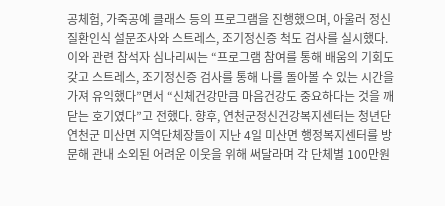공체험, 가죽공예 클래스 등의 프로그램을 진행했으며, 아울러 정신질환인식 설문조사와 스트레스, 조기정신증 척도 검사를 실시했다. 이와 관련 참석자 심나리씨는 “프로그램 참여를 통해 배움의 기회도 갖고 스트레스, 조기정신증 검사를 통해 나를 돌아볼 수 있는 시간을 가져 유익했다”면서 “신체건강만큼 마음건강도 중요하다는 것을 깨닫는 호기였다”고 전했다. 향후, 연천군정신건강복지센터는 청년단
연천군 미산면 지역단체장들이 지난 4일 미산면 행정복지센터를 방문해 관내 소외된 어려운 이웃을 위해 써달라며 각 단체별 100만원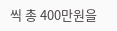씩 총 400만원을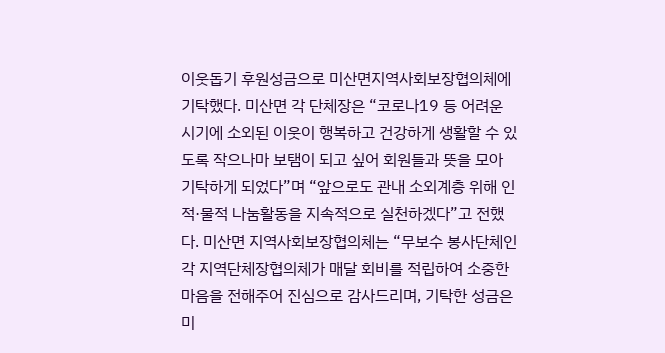이웃돕기 후원성금으로 미산면지역사회보장협의체에 기탁했다. 미산면 각 단체장은 “코로나19 등 어려운 시기에 소외된 이웃이 행복하고 건강하게 생활할 수 있도록 작으나마 보탬이 되고 싶어 회원들과 뜻을 모아 기탁하게 되었다”며 “앞으로도 관내 소외계층 위해 인적·물적 나눔활동을 지속적으로 실천하겠다”고 전했다. 미산면 지역사회보장협의체는 “무보수 봉사단체인 각 지역단체장협의체가 매달 회비를 적립하여 소중한 마음을 전해주어 진심으로 감사드리며, 기탁한 성금은 미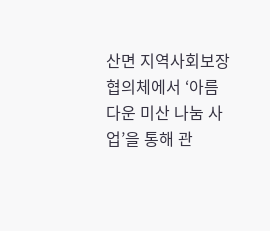산면 지역사회보장협의체에서 ‘아름다운 미산 나눔 사업’을 통해 관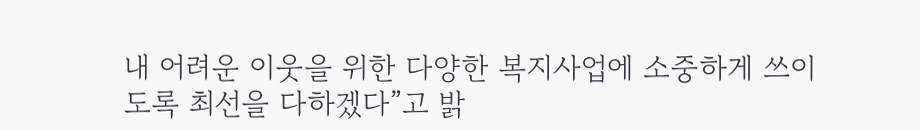내 어려운 이웃을 위한 다양한 복지사업에 소중하게 쓰이도록 최선을 다하겠다”고 밝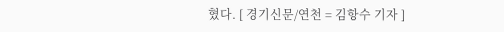혔다. [ 경기신문/연천 = 김항수 기자 ]